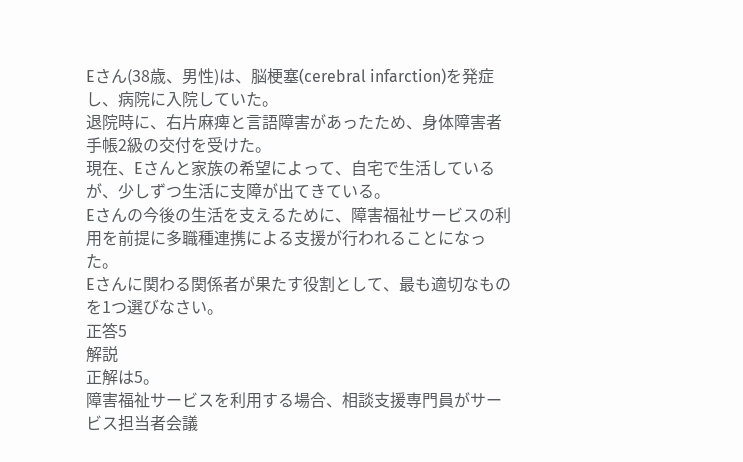Eさん(38歳、男性)は、脳梗塞(cerebral infarction)を発症し、病院に入院していた。
退院時に、右片麻痺と言語障害があったため、身体障害者手帳2級の交付を受けた。
現在、Eさんと家族の希望によって、自宅で生活しているが、少しずつ生活に支障が出てきている。
Eさんの今後の生活を支えるために、障害福祉サービスの利用を前提に多職種連携による支援が行われることになった。
Eさんに関わる関係者が果たす役割として、最も適切なものを1つ選びなさい。
正答5
解説
正解は5。
障害福祉サービスを利用する場合、相談支援専門員がサービス担当者会議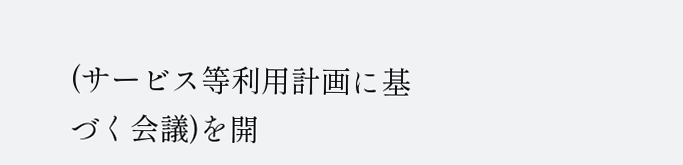(サービス等利用計画に基づく会議)を開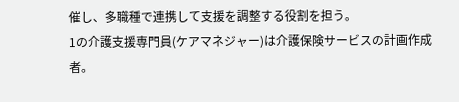催し、多職種で連携して支援を調整する役割を担う。
1の介護支援専門員(ケアマネジャー)は介護保険サービスの計画作成者。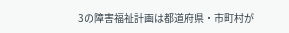3の障害福祉計画は都道府県・市町村が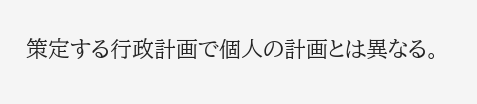策定する行政計画で個人の計画とは異なる。